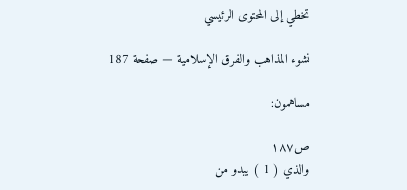تخطي إلى المحتوى الرئيسي

نشوء المذاهب والفرق الإسلامية — صفحة 187

مساهمون:

ص١٨٧
والذي ( 1 ) يبدو من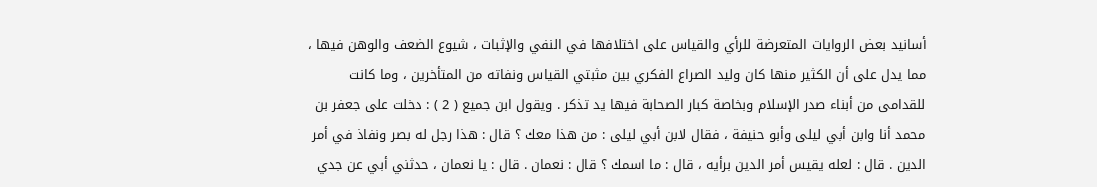أسانيد بعض الروايات المتعرضة للرأي والقياس على اختلافها في النفي والإثبات ، شيوع الضعف والوهن فيها ، مما يدل على أن الكثير منها كان وليد الصراع الفكري بين مثبتي القياس ونفاته من المتأخرين ، وما كانت للقدامى من أبناء صدر الإسلام وبخاصة كبار الصحابة فيها يد تذكر . ويقول ابن جميع ( 2 ) : دخلت على جعفر بن محمد أنا وابن أبي ليلى وأبو حنيفة ، فقال لابن أبي ليلى : من هذا معك ؟ قال : هذا رجل له بصر ونفاذ في أمر الدين . قال : لعله يقيس أمر الدين برأيه ، قال : ما اسمك ؟ قال : نعمان . قال : يا نعمان ، حدثني أبي عن جدي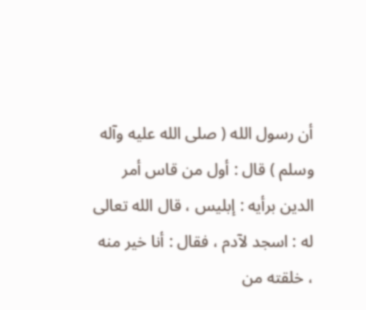أن رسول الله ( صلى الله عليه وآله وسلم ) قال : أول من قاس أمر الدين برأيه : إبليس ، قال الله تعالى له : اسجد لآدم ، فقال : أنا خير منه ، خلقته من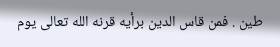طين . فمن قاس الدين برأيه قرنه الله تعالى يوم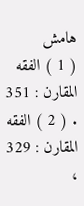هامش
( 1 ) الفقه المقارن : 351 . ( 2 ) الفقه المقارن : 329 ،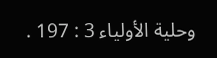وحلية الأولياء 3 : 197 .